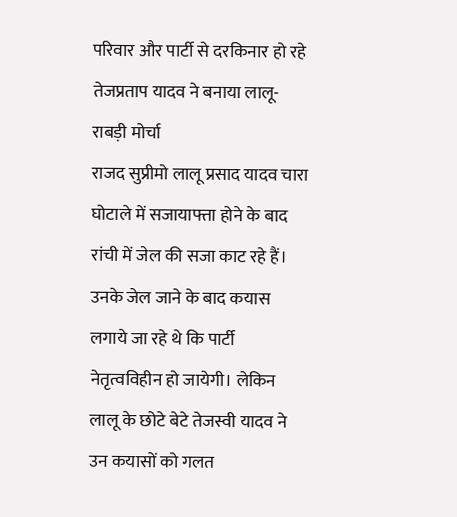परिवार और पार्टी से दरकिनार हो रहे तेजप्रताप यादव ने बनाया लालू-राबड़ी मोर्चा
राजद सुप्रीमो लालू प्रसाद यादव चारा घोटाले में सजायाफ्ता होने के बाद रांची में जेल की सजा काट रहे हैं। उनके जेल जाने के बाद कयास लगाये जा रहे थे कि पार्टी नेतृत्वविहीन हो जायेगी। लेकिन लालू के छोटे बेटे तेजस्वी यादव ने उन कयासों को गलत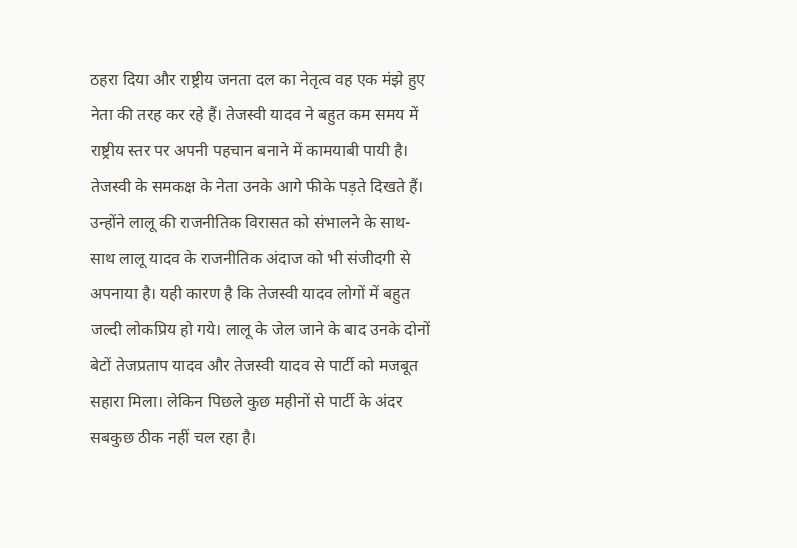ठहरा दिया और राष्ट्रीय जनता दल का नेतृत्व वह एक मंझे हुए नेता की तरह कर रहे हैं। तेजस्वी यादव ने बहुत कम समय में राष्ट्रीय स्तर पर अपनी पहचान बनाने में कामयाबी पायी है। तेजस्वी के समकक्ष के नेता उनके आगे फीके पड़ते दिखते हैं। उन्होंने लालू की राजनीतिक विरासत को संभालने के साथ-साथ लालू यादव के राजनीतिक अंदाज को भी संजीदगी से अपनाया है। यही कारण है कि तेजस्वी यादव लोगों में बहुत जल्दी लोकप्रिय हो गये। लालू के जेल जाने के बाद उनके दोनों बेटों तेजप्रताप यादव और तेजस्वी यादव से पार्टी को मजबूत सहारा मिला। लेकिन पिछले कुछ महीनों से पार्टी के अंदर सबकुछ ठीक नहीं चल रहा है।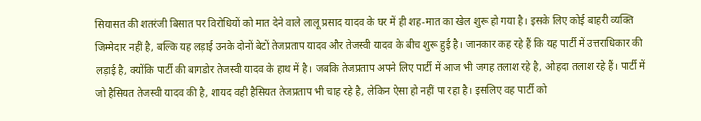सियासत की शतरंजी बिसात पर विरोधियों को मात देने वाले लालू प्रसाद यादव के घर में ही शह-मात का खेल शुरू हो गया है। इसके लिए कोई बाहरी व्यक्ति जिम्मेदार नहीं है, बल्कि यह लड़ाई उनके दोनों बेटों तेजप्रताप यादव और तेजस्वी यादव के बीच शुरू हुई है। जानकार कह रहे हैं कि यह पार्टी में उत्तराधिकार की लड़ाई है, क्योंकि पार्टी की बागडोर तेजस्वी यादव के हाथ में है। जबकि तेजप्रताप अपने लिए पार्टी में आज भी जगह तलाश रहे है, ओहदा तलाश रहे हैं। पार्टी में जो हैसियत तेजस्वी यादव की है, शायद वही हैसियत तेजप्रताप भी चाह रहे है, लेकिन ऐसा हो नहीं पा रहा है। इसलिए वह पार्टी को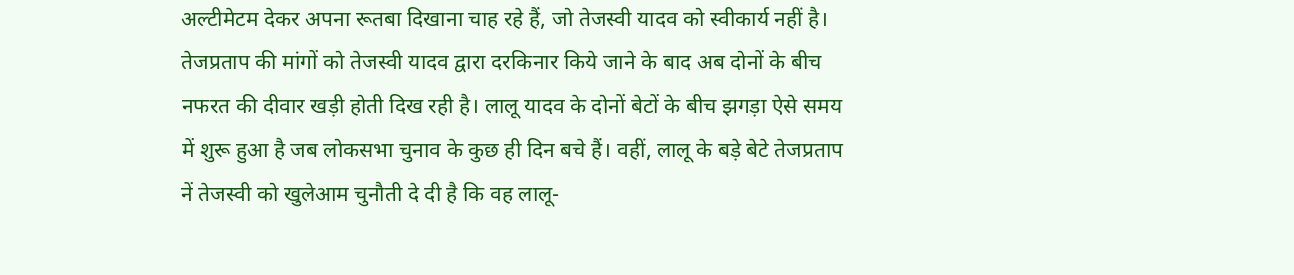अल्टीमेटम देकर अपना रूतबा दिखाना चाह रहे हैं, जो तेजस्वी यादव को स्वीकार्य नहीं है।
तेजप्रताप की मांगों को तेजस्वी यादव द्वारा दरकिनार किये जाने के बाद अब दोनों के बीच नफरत की दीवार खड़ी होती दिख रही है। लालू यादव के दोनों बेटों के बीच झगड़ा ऐसे समय में शुरू हुआ है जब लोकसभा चुनाव के कुछ ही दिन बचे हैं। वहीं, लालू के बड़े बेटे तेजप्रताप नें तेजस्वी को खुलेआम चुनौती दे दी है कि वह लालू-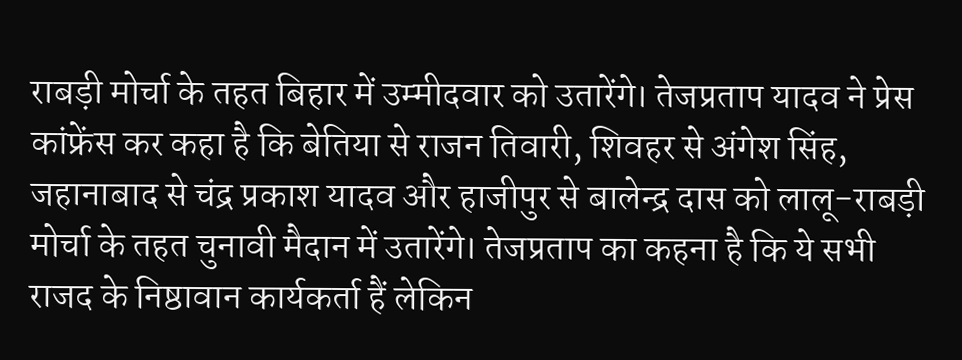राबड़ी मोर्चा के तहत बिहार में उम्मीदवार को उतारेंगे। तेजप्रताप यादव ने प्रेस कांफ्रेंस कर कहा है कि बेतिया से राजन तिवारी, शिवहर से अंगेश सिंह, जहानाबाद से चंद्र प्रकाश यादव और हाजीपुर से बालेन्द्र दास को लालू-राबड़ी मोर्चा के तहत चुनावी मैदान में उतारेंगे। तेजप्रताप का कहना है कि ये सभी राजद के निष्ठावान कार्यकर्ता हैं लेकिन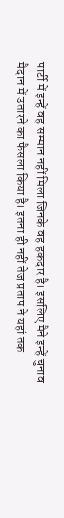पार्टी में इन्हें वह सम्मान नहीं मिला जिनके वह हकदार है। इसलिए मैने इन्हें चुनाव मैदान में उतारने का फैसला किया है। इतना ही नहीं तेज प्रताप ने यहां तक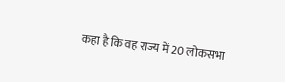कहा है कि वह राज्य में 20 लोकसभा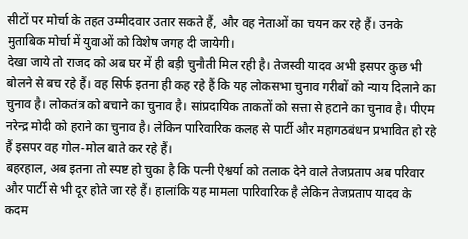सीटों पर मोर्चा के तहत उम्मीदवार उतार सकते हैं, और वह नेताओं का चयन कर रहे हैं। उनके मुताबिक मोर्चा में युवाओं को विशेष जगह दी जायेगी।
देखा जाये तो राजद को अब घर में ही बड़ी चुनौती मिल रही है। तेजस्वी यादव अभी इसपर कुछ भी बोलने से बच रहे हैं। वह सिर्फ इतना ही कह रहे हैं कि यह लोकसभा चुनाव गरीबों को न्याय दिलाने का चुनाव है। लोकतंत्र को बचाने का चुनाव है। सांप्रदायिक ताकतों को सत्ता से हटाने का चुनाव है। पीएम नरेन्द्र मोदी को हराने का चुनाव है। लेकिन पारिवारिक कलह से पार्टी और महागठबंधन प्रभावित हो रहे हैं इसपर वह गोल-मोल बाते कर रहे हैं।
बहरहाल, अब इतना तो स्पष्ट हो चुका है कि पत्नी ऐश्वर्या को तलाक देने वाले तेजप्रताप अब परिवार और पार्टी से भी दूर होते जा रहे हैं। हालांकि यह मामला पारिवारिक है लेकिन तेजप्रताप यादव के कदम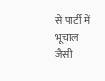से पार्टी में भूचाल जैसी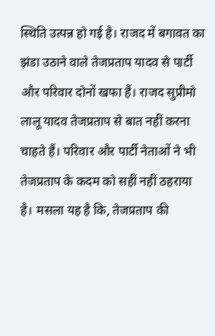स्थिति उत्पन्न हो गई है। राजद में बगावत का झंडा उठाने वाले तेजप्रताप यादव से पार्टी और परिवार दोनों खफा हैं। राजद सुप्रीमो लालू यादव तेजप्रताप से बात नहीं करना चाहते हैं। परिवार और पार्टी नेताओं ने भी तेजप्रताप के कदम को सहीं नहीं ठहराया है। मसला यह है कि, तेजप्रताप की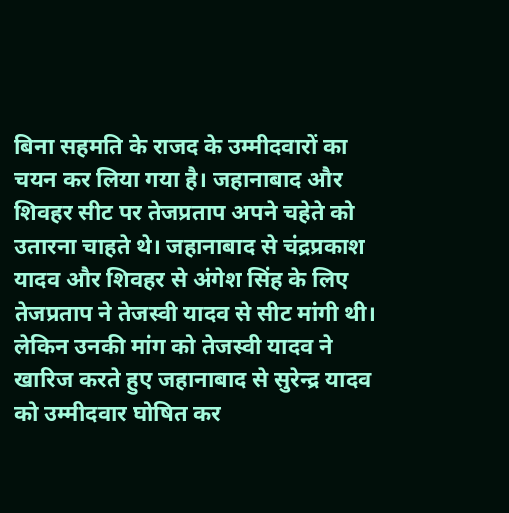बिना सहमति के राजद के उम्मीदवारों का चयन कर लिया गया है। जहानाबाद और शिवहर सीट पर तेजप्रताप अपने चहेते को उतारना चाहते थे। जहानाबाद से चंद्रप्रकाश यादव और शिवहर से अंगेश सिंह के लिए तेजप्रताप ने तेजस्वी यादव से सीट मांगी थी। लेकिन उनकी मांग को तेजस्वी यादव ने खारिज करते हुए जहानाबाद से सुरेन्द्र यादव को उम्मीदवार घोषित कर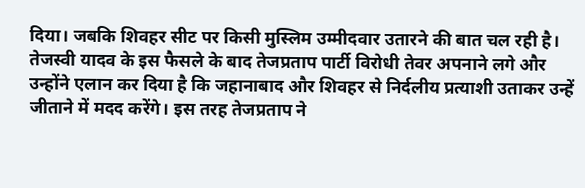दिया। जबकि शिवहर सीट पर किसी मुस्लिम उम्मीदवार उतारने की बात चल रही है।
तेजस्वी यादव के इस फैसले के बाद तेजप्रताप पार्टी विरोधी तेवर अपनाने लगे और उन्होंने एलान कर दिया है कि जहानाबाद और शिवहर से निर्दलीय प्रत्याशी उताकर उन्हें जीताने में मदद करेंगे। इस तरह तेजप्रताप ने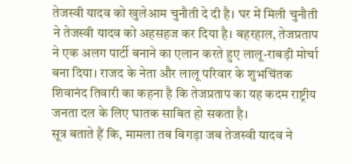तेजस्वी यादव को खुलेआम चुनौती दे दी है। घर में मिली चुनौती ने तेजस्वी यादव को अहसहज कर दिया है। बहरहाल, तेजप्रताप ने एक अलग पार्टी बनाने का एलान करते हुए लालू-राबड़ी मोर्चा बना दिया। राजद के नेता और लालू परिवार के शुभचिंतक शिवानंद तिवारी का कहना है कि तेजप्रताप का यह कदम राष्ट्रीय जनता दल के लिए घातक साबित हो सकता है।
सूत्र बताते हैं कि, मामला तब बिगड़ा जब तेजस्वी यादव ने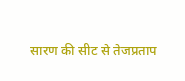सारण की सीट से तेजप्रताप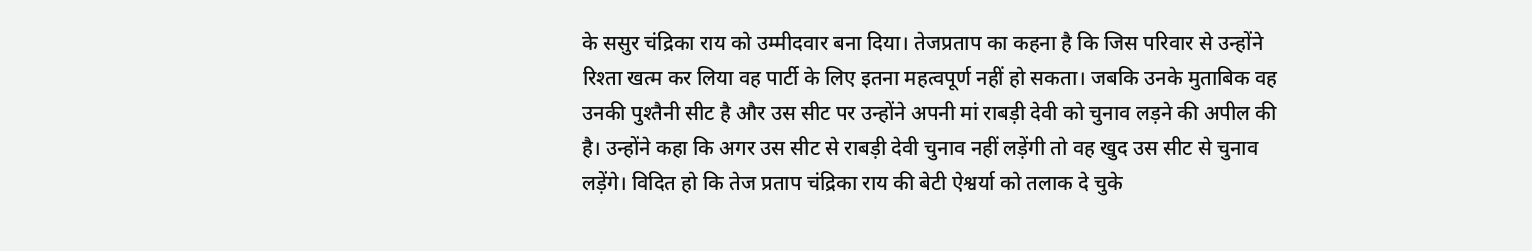के ससुर चंद्रिका राय को उम्मीदवार बना दिया। तेजप्रताप का कहना है कि जिस परिवार से उन्होंने रिश्ता खत्म कर लिया वह पार्टी के लिए इतना महत्वपूर्ण नहीं हो सकता। जबकि उनके मुताबिक वह उनकी पुश्तैनी सीट है और उस सीट पर उन्होंने अपनी मां राबड़ी देवी को चुनाव लड़ने की अपील की है। उन्होंने कहा कि अगर उस सीट से राबड़ी देवी चुनाव नहीं लड़ेंगी तो वह खुद उस सीट से चुनाव लड़ेंगे। विदित हो कि तेज प्रताप चंद्रिका राय की बेटी ऐश्वर्या को तलाक दे चुके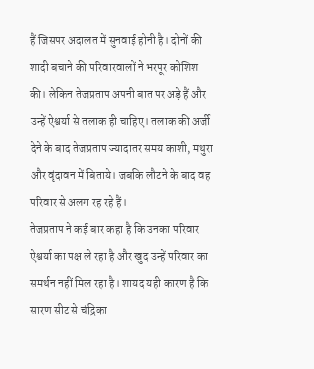हैं जिसपर अदालत में सुनवाई होनी है। दोनों की शादी बचाने की परिवारवालों ने भरपूर कोशिश की। लेकिन तेजप्रताप अपनी बात पर अड़े हैं और उन्हें ऐश्वर्या से तलाक ही चाहिए। तलाक की अर्जी देने के बाद तेजप्रताप ज्यादातर समय काशी, मथुरा और वृंदावन में बिताये। जबकि लौटने के बाद वह परिवार से अलग रह रहे हैं।
तेजप्रताप ने कई बार कहा है कि उनका परिवार ऐश्वर्या का पक्ष ले रहा है और खुद उन्हें परिवार का समर्थन नहीं मिल रहा है। शायद यही कारण है कि सारण सीट से चंद्रिका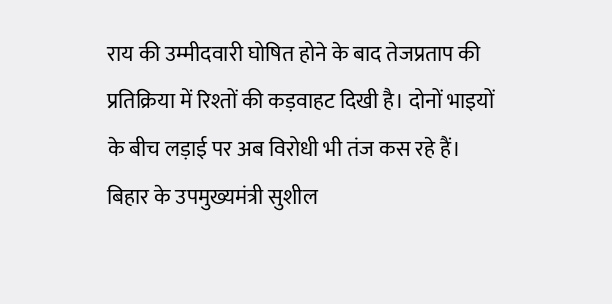राय की उम्मीदवारी घोषित होने के बाद तेजप्रताप की प्रतिक्रिया में रिश्तों की कड़वाहट दिखी है। दोनों भाइयों के बीच लड़ाई पर अब विरोधी भी तंज कस रहे हैं। बिहार के उपमुख्यमंत्री सुशील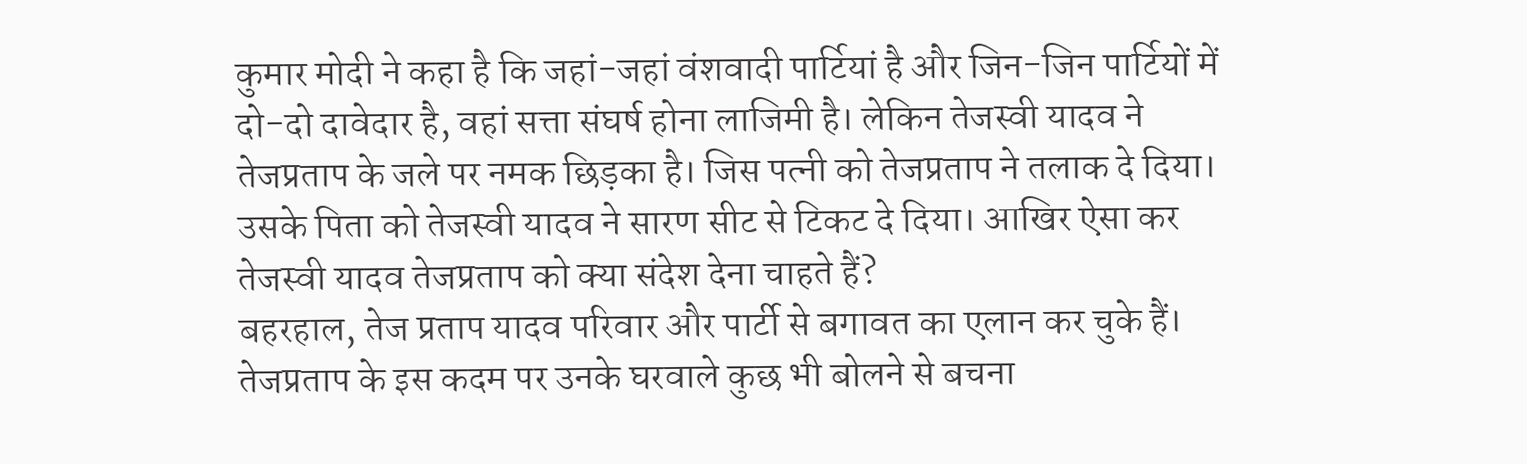कुमार मोदी ने कहा है कि जहां-जहां वंशवादी पार्टियां है और जिन-जिन पार्टियों में दो-दो दावेदार है, वहां सत्ता संघर्ष होना लाजिमी है। लेकिन तेजस्वी यादव ने तेजप्रताप के जले पर नमक छिड़का है। जिस पत्नी को तेजप्रताप ने तलाक दे दिया। उसके पिता को तेजस्वी यादव ने सारण सीट से टिकट दे दिया। आखिर ऐसा कर तेजस्वी यादव तेजप्रताप को क्या संदेश देना चाहते हैं?
बहरहाल, तेज प्रताप यादव परिवार और पार्टी से बगावत का एलान कर चुके हैं। तेजप्रताप के इस कदम पर उनके घरवाले कुछ भी बोलने से बचना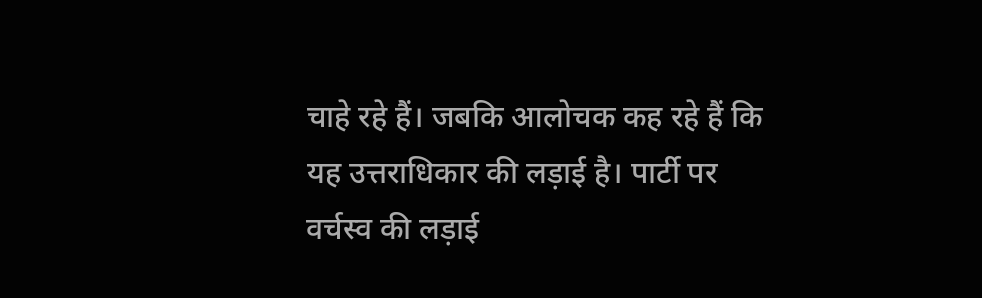चाहे रहे हैं। जबकि आलोचक कह रहे हैं कि यह उत्तराधिकार की लड़ाई है। पार्टी पर वर्चस्व की लड़ाई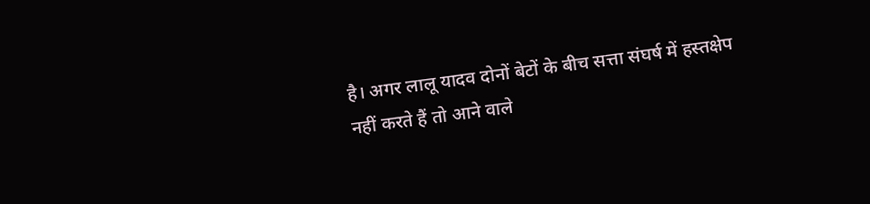है। अगर लालू यादव दोनों बेटों के बीच सत्ता संघर्ष में हस्तक्षेप नहीं करते हैं तो आने वाले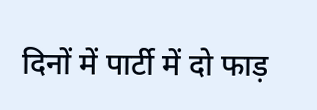दिनों में पार्टी में दो फाड़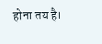होना तय है।